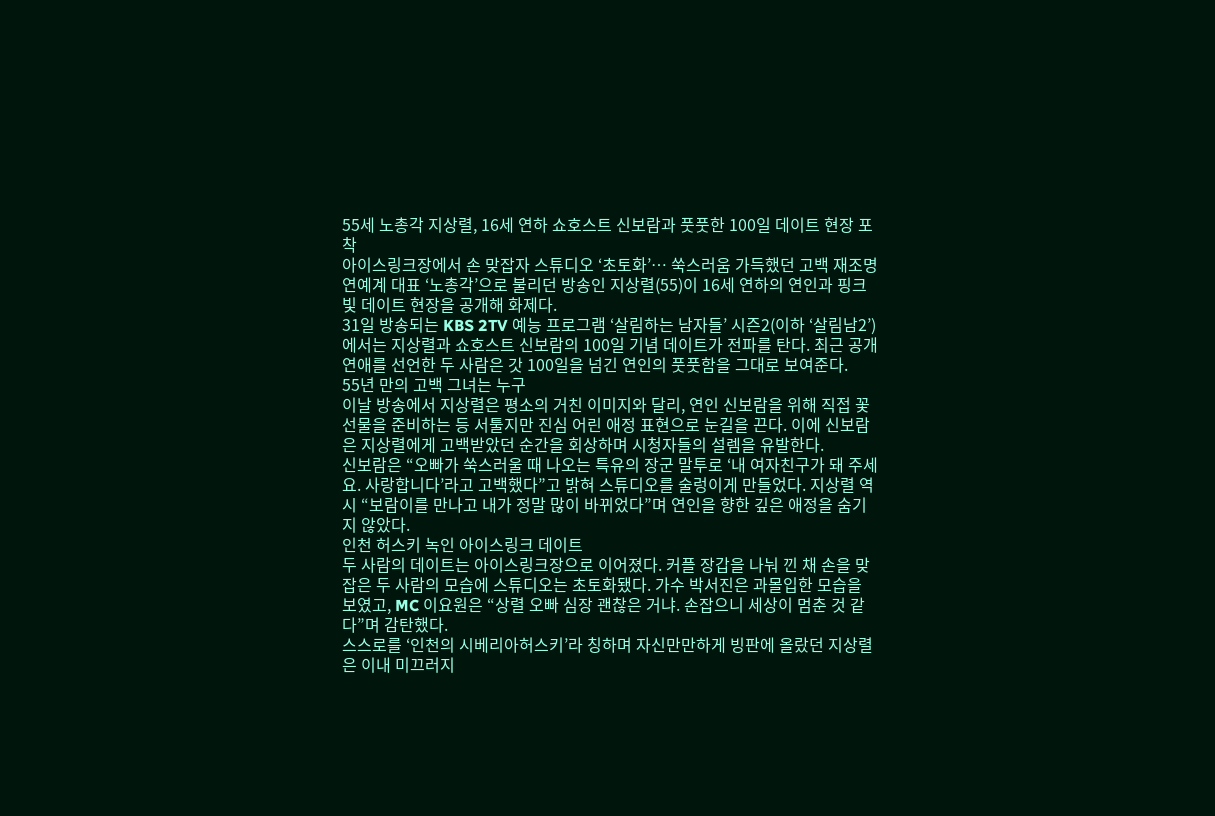55세 노총각 지상렬, 16세 연하 쇼호스트 신보람과 풋풋한 100일 데이트 현장 포착
아이스링크장에서 손 맞잡자 스튜디오 ‘초토화’… 쑥스러움 가득했던 고백 재조명
연예계 대표 ‘노총각’으로 불리던 방송인 지상렬(55)이 16세 연하의 연인과 핑크빛 데이트 현장을 공개해 화제다.
31일 방송되는 KBS 2TV 예능 프로그램 ‘살림하는 남자들’ 시즌2(이하 ‘살림남2’)에서는 지상렬과 쇼호스트 신보람의 100일 기념 데이트가 전파를 탄다. 최근 공개 연애를 선언한 두 사람은 갓 100일을 넘긴 연인의 풋풋함을 그대로 보여준다.
55년 만의 고백 그녀는 누구
이날 방송에서 지상렬은 평소의 거친 이미지와 달리, 연인 신보람을 위해 직접 꽃 선물을 준비하는 등 서툴지만 진심 어린 애정 표현으로 눈길을 끈다. 이에 신보람은 지상렬에게 고백받았던 순간을 회상하며 시청자들의 설렘을 유발한다.
신보람은 “오빠가 쑥스러울 때 나오는 특유의 장군 말투로 ‘내 여자친구가 돼 주세요. 사랑합니다’라고 고백했다”고 밝혀 스튜디오를 술렁이게 만들었다. 지상렬 역시 “보람이를 만나고 내가 정말 많이 바뀌었다”며 연인을 향한 깊은 애정을 숨기지 않았다.
인천 허스키 녹인 아이스링크 데이트
두 사람의 데이트는 아이스링크장으로 이어졌다. 커플 장갑을 나눠 낀 채 손을 맞잡은 두 사람의 모습에 스튜디오는 초토화됐다. 가수 박서진은 과몰입한 모습을 보였고, MC 이요원은 “상렬 오빠 심장 괜찮은 거냐. 손잡으니 세상이 멈춘 것 같다”며 감탄했다.
스스로를 ‘인천의 시베리아허스키’라 칭하며 자신만만하게 빙판에 올랐던 지상렬은 이내 미끄러지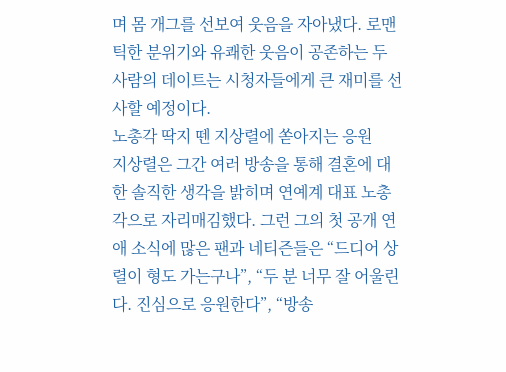며 몸 개그를 선보여 웃음을 자아냈다. 로맨틱한 분위기와 유쾌한 웃음이 공존하는 두 사람의 데이트는 시청자들에게 큰 재미를 선사할 예정이다.
노총각 딱지 뗀 지상렬에 쏟아지는 응원
지상렬은 그간 여러 방송을 통해 결혼에 대한 솔직한 생각을 밝히며 연예계 대표 노총각으로 자리매김했다. 그런 그의 첫 공개 연애 소식에 많은 팬과 네티즌들은 “드디어 상렬이 형도 가는구나”, “두 분 너무 잘 어울린다. 진심으로 응원한다”, “방송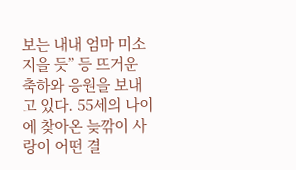보는 내내 엄마 미소 지을 듯” 등 뜨거운 축하와 응원을 보내고 있다. 55세의 나이에 찾아온 늦깎이 사랑이 어떤 결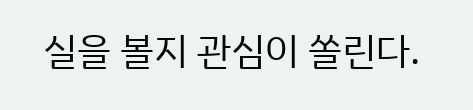실을 볼지 관심이 쏠린다.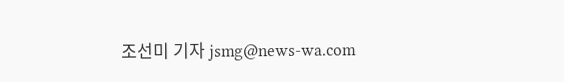조선미 기자 jsmg@news-wa.com